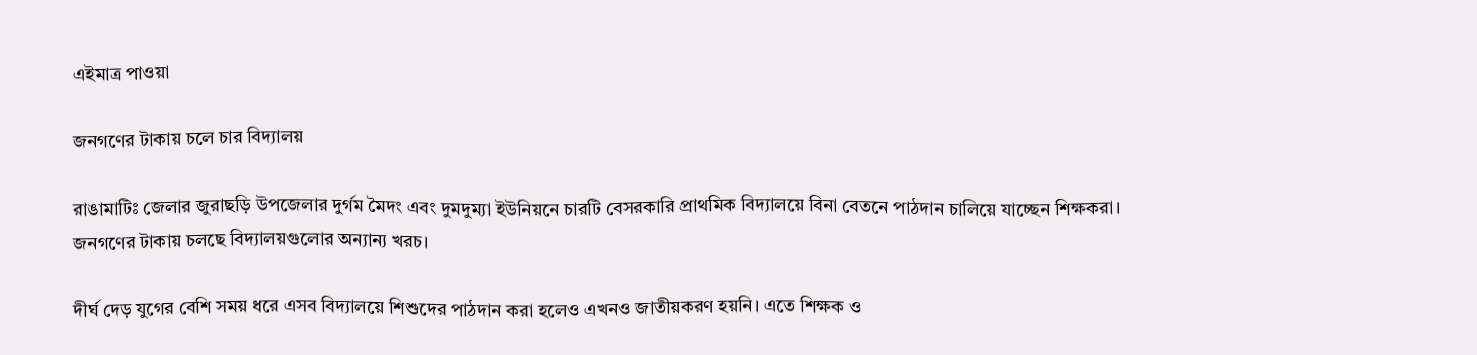এইমাত্র পাওয়া

জনগণের টাকায় চলে চার বিদ্যালয়

রাঙামাটিঃ জেলার জুরাছড়ি উপজেলার দুর্গম মৈদং এবং দুমদুম্যা ইউনিয়নে চারটি বেসরকারি প্রাথমিক বিদ্যালয়ে বিনা বেতনে পাঠদান চালিয়ে যাচ্ছেন শিক্ষকরা। জনগণের টাকায় চলছে বিদ্যালয়গুলোর অন্যান্য খরচ।

দীর্ঘ দেড় যুগের বেশি সময় ধরে এসব বিদ্যালয়ে শিশুদের পাঠদান করা হলেও এখনও জাতীয়করণ হয়নি। এতে শিক্ষক ও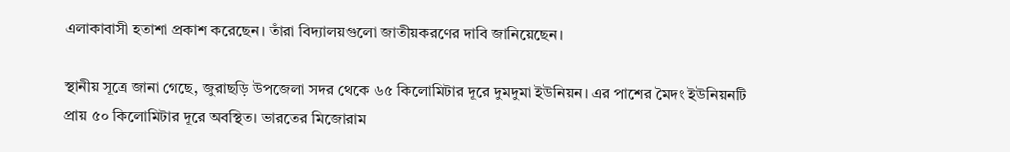এলাকাবাসী হতাশা প্রকাশ করেছেন। তাঁরা বিদ্যালয়গুলো জাতীয়করণের দাবি জানিয়েছেন।

স্থানীয় সূত্রে জানা গেছে, জুরাছড়ি উপজেলা সদর থেকে ৬৫ কিলোমিটার দূরে দুমদুমা ইউনিয়ন। এর পাশের মৈদং ইউনিয়নটি প্রায় ৫০ কিলোমিটার দূরে অবস্থিত। ভারতের মিজোরাম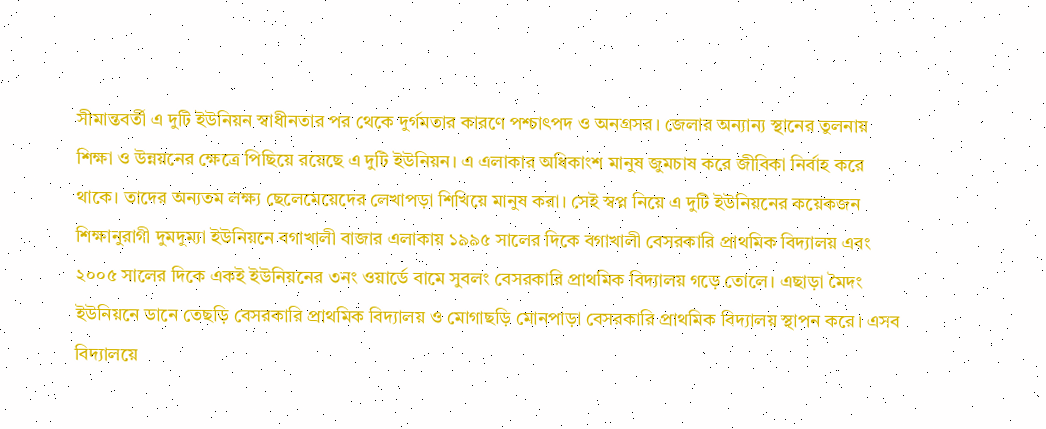সীমান্তবর্তী এ দুটি ইউনিয়ন স্বাধীনতার পর থেকে দুর্গমতার কারণে পশ্চাৎপদ ও অনগ্রসর। জেলার অন্যান্য স্থানের তুলনায় শিক্ষা ও উন্নয়নের ক্ষেত্রে পিছিয়ে রয়েছে এ দুটি ইউনিয়ন। এ এলাকার অধিকাংশ মানুষ জুমচাষ করে জীবিকা নির্বাহ করে থাকে। তাদের অন্যতম লক্ষ্য ছেলেমেয়েদের লেখাপড়া শিখিয়ে মানুষ করা। সেই স্বপ্ন নিয়ে এ দুটি ইউনিয়নের কয়েকজন শিক্ষানুরাগী দুমদুম্যা ইউনিয়নে বগাখালী বাজার এলাকায় ১৯৯৫ সালের দিকে বগাখালী বেসরকারি প্রাথমিক বিদ্যালয় এবং ২০০৫ সালের দিকে একই ইউনিয়নের ৩নং ওয়ার্ডে বামে সুবলং বেসরকারি প্রাথমিক বিদ্যালয় গড়ে তোলে। এছাড়া মৈদং ইউনিয়নে ডানে তেছড়ি বেসরকারি প্রাথমিক বিদ্যালয় ও মোগাছড়ি মোনপাড়া বেসরকারি প্রাথমিক বিদ্যালয় স্থাপন করে। এসব বিদ্যালয়ে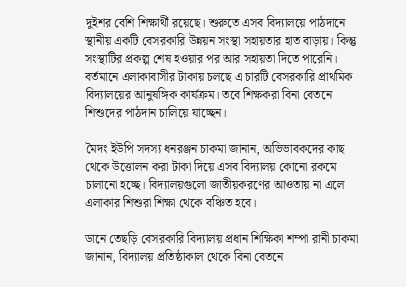দুইশর বেশি শিক্ষার্থী রয়েছে। শুরুতে এসব বিদ্যালয়ে পাঠদানে স্থানীয় একটি বেসরকারি উন্নয়ন সংস্থা সহায়তার হাত বাড়ায়। কিন্তু সংস্থাটির প্রকল্প শেষ হওয়ার পর আর সহায়তা দিতে পারেনি। বর্তমানে এলাকাবাসীর টাকায় চলছে এ চারটি বেসরকারি প্রাথমিক বিদ্যালয়ের আনুষঙ্গিক কার্যক্রম। তবে শিক্ষকরা বিনা বেতনে শিশুদের পাঠদান চালিয়ে যাচ্ছেন।

মৈদং ইউপি সদস্য ধনরঞ্জন চাকমা জানান, অভিভাবকদের কাছ থেকে উত্তোলন করা টাকা দিয়ে এসব বিদ্যালয় কোনো রকমে চালানো হচ্ছে। বিদ্যালয়গুলো জাতীয়করণের আওতায় না এলে এলাকার শিশুরা শিক্ষা থেকে বঞ্চিত হবে।

ডানে তেছড়ি বেসরকারি বিদ্যালয় প্রধান শিক্ষিকা শম্পা রানী চাকমা জানান, বিদ্যালয় প্রতিষ্ঠাকাল থেকে বিনা বেতনে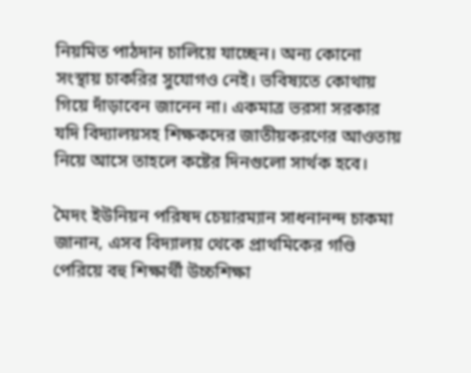নিয়মিত পাঠদান চালিয়ে যাচ্ছেন। অন্য কোনো সংস্থায় চাকরির সুযোগও নেই। ভবিষ্যতে কোথায় গিয়ে দাঁড়াবেন জানেন না। একমাত্র ভরসা সরকার যদি বিদ্যালয়সহ শিক্ষকদের জাতীয়করণের আওতায় নিয়ে আসে তাহলে কষ্টের দিনগুলো সার্থক হবে।

মৈদং ইউনিয়ন পরিষদ চেয়ারম্যান সাধনানন্দ চাকমা জানান, এসব বিদ্যালয় থেকে প্রাথমিকের গণ্ডি পেরিয়ে বহু শিক্ষার্থী উচ্চশিক্ষা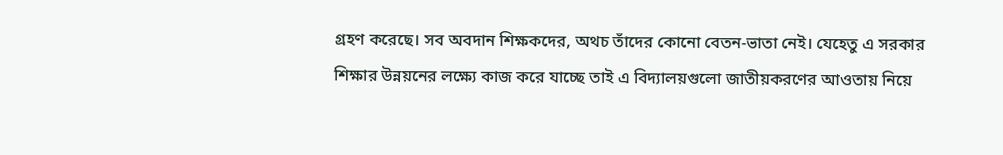গ্রহণ করেছে। সব অবদান শিক্ষকদের, অথচ তাঁদের কোনো বেতন-ভাতা নেই। যেহেতু এ সরকার শিক্ষার উন্নয়নের লক্ষ্যে কাজ করে যাচ্ছে তাই এ বিদ্যালয়গুলো জাতীয়করণের আওতায় নিয়ে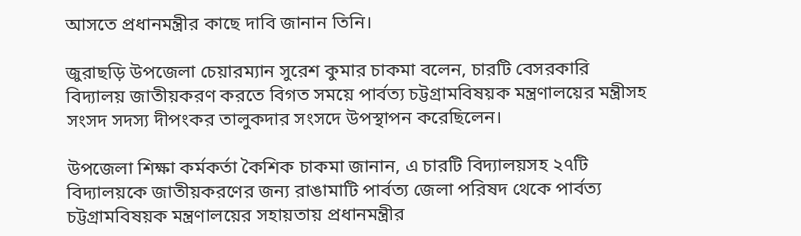আসতে প্রধানমন্ত্রীর কাছে দাবি জানান তিনি।

জুরাছড়ি উপজেলা চেয়ারম্যান সুরেশ কুমার চাকমা বলেন, চারটি বেসরকারি বিদ্যালয় জাতীয়করণ করতে বিগত সময়ে পার্বত্য চট্টগ্রামবিষয়ক মন্ত্রণালয়ের মন্ত্রীসহ সংসদ সদস্য দীপংকর তালুকদার সংসদে উপস্থাপন করেছিলেন।

উপজেলা শিক্ষা কর্মকর্তা কৈশিক চাকমা জানান, এ চারটি বিদ্যালয়সহ ২৭টি বিদ্যালয়কে জাতীয়করণের জন্য রাঙামাটি পার্বত্য জেলা পরিষদ থেকে পার্বত্য চট্টগ্রামবিষয়ক মন্ত্রণালয়ের সহায়তায় প্রধানমন্ত্রীর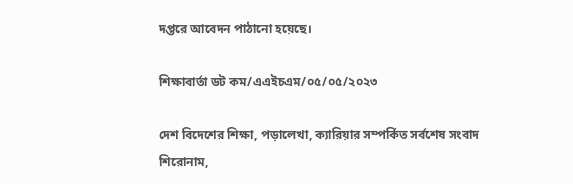দপ্তরে আবেদন পাঠানো হয়েছে।

শিক্ষাবার্তা ডট কম/এএইচএম/০৫/০৫/২০২৩

দেশ বিদেশের শিক্ষা, পড়ালেখা, ক্যারিয়ার সম্পর্কিত সর্বশেষ সংবাদ শিরোনাম,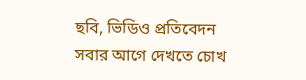ছবি, ভিডিও প্রতিবেদন সবার আগে দেখতে চোখ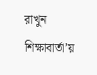রাখুন শিক্ষাবার্তা’য়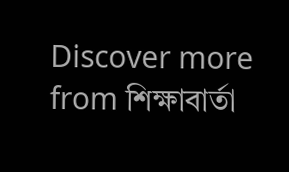Discover more from শিক্ষাবার্তা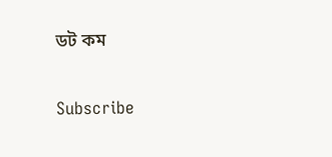ডট কম

Subscribe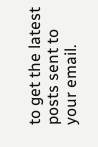to get the latest posts sent to your email.